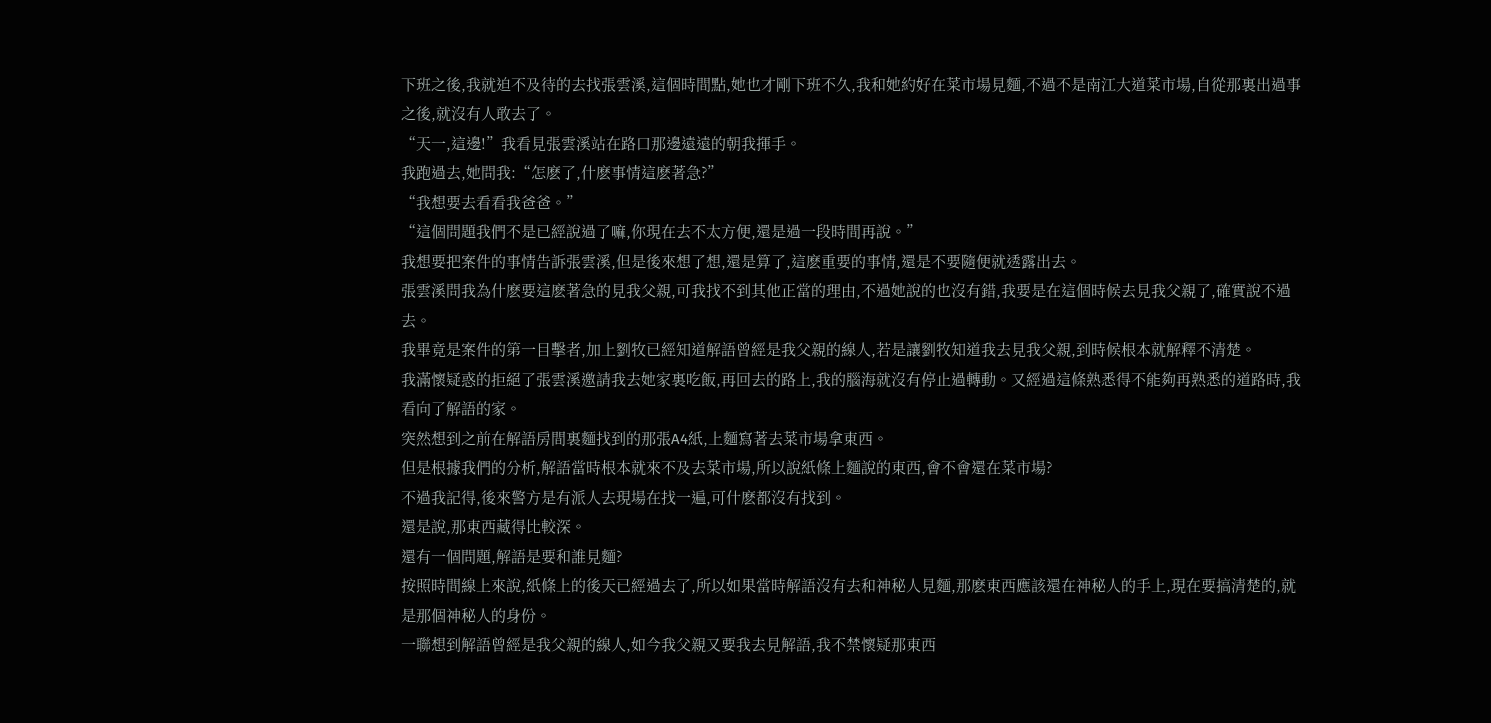下班之後,我就迫不及待的去找張雲溪,這個時間點,她也才剛下班不久,我和她約好在菜市場見麵,不過不是南江大道菜市場,自從那裏出過事之後,就沒有人敢去了。
“天一,這邊!”我看見張雲溪站在路口那邊遠遠的朝我揮手。
我跑過去,她問我:“怎麽了,什麽事情這麽著急?”
“我想要去看看我爸爸。”
“這個問題我們不是已經說過了嘛,你現在去不太方便,還是過一段時間再說。”
我想要把案件的事情告訴張雲溪,但是後來想了想,還是算了,這麽重要的事情,還是不要隨便就透露出去。
張雲溪問我為什麽要這麽著急的見我父親,可我找不到其他正當的理由,不過她說的也沒有錯,我要是在這個時候去見我父親了,確實說不過去。
我畢竟是案件的第一目擊者,加上劉牧已經知道解語曾經是我父親的線人,若是讓劉牧知道我去見我父親,到時候根本就解釋不清楚。
我滿懷疑惑的拒絕了張雲溪邀請我去她家裏吃飯,再回去的路上,我的腦海就沒有停止過轉動。又經過這條熟悉得不能夠再熟悉的道路時,我看向了解語的家。
突然想到之前在解語房間裏麵找到的那張A4紙,上麵寫著去菜市場拿東西。
但是根據我們的分析,解語當時根本就來不及去菜市場,所以說紙條上麵說的東西,會不會還在菜市場?
不過我記得,後來警方是有派人去現場在找一遍,可什麽都沒有找到。
還是說,那東西藏得比較深。
還有一個問題,解語是要和誰見麵?
按照時間線上來說,紙條上的後天已經過去了,所以如果當時解語沒有去和神秘人見麵,那麽東西應該還在神秘人的手上,現在要搞清楚的,就是那個神秘人的身份。
一聯想到解語曾經是我父親的線人,如今我父親又要我去見解語,我不禁懷疑那東西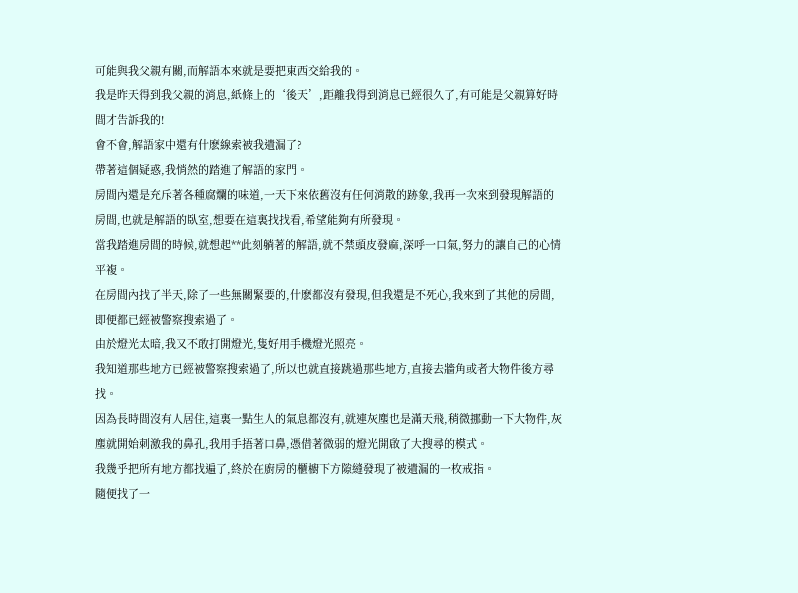可能與我父親有關,而解語本來就是要把東西交給我的。
我是昨天得到我父親的消息,紙條上的‘後天’,距離我得到消息已經很久了,有可能是父親算好時間才告訴我的!
會不會,解語家中還有什麽線索被我遺漏了?
帶著這個疑惑,我悄然的踏進了解語的家門。
房間內還是充斥著各種腐爛的味道,一天下來依舊沒有任何消散的跡象,我再一次來到發現解語的房間,也就是解語的臥室,想要在這裏找找看,希望能夠有所發現。
當我踏進房間的時候,就想起**此刻躺著的解語,就不禁頭皮發麻,深呼一口氣,努力的讓自己的心情平複。
在房間內找了半天,除了一些無關緊要的,什麽都沒有發現,但我還是不死心,我來到了其他的房間,即便都已經被警察搜索過了。
由於燈光太暗,我又不敢打開燈光,隻好用手機燈光照亮。
我知道那些地方已經被警察搜索過了,所以也就直接跳過那些地方,直接去牆角或者大物件後方尋找。
因為長時間沒有人居住,這裏一點生人的氣息都沒有,就連灰塵也是滿天飛,稍微挪動一下大物件,灰塵就開始刺激我的鼻孔,我用手捂著口鼻,憑借著微弱的燈光開啟了大搜尋的模式。
我幾乎把所有地方都找遍了,終於在廚房的櫃櫥下方隙縫發現了被遺漏的一枚戒指。
隨便找了一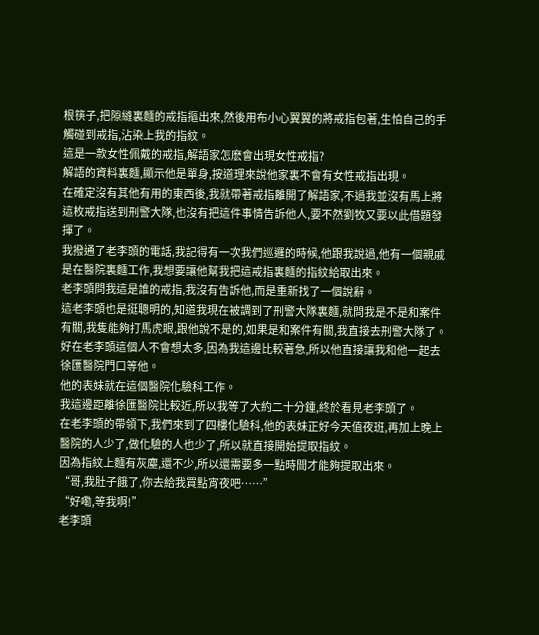根筷子,把隙縫裏麵的戒指摳出來,然後用布小心翼翼的將戒指包著,生怕自己的手觸碰到戒指,沾染上我的指紋。
這是一款女性佩戴的戒指,解語家怎麽會出現女性戒指?
解語的資料裏麵,顯示他是單身,按道理來說他家裏不會有女性戒指出現。
在確定沒有其他有用的東西後,我就帶著戒指離開了解語家,不過我並沒有馬上將這枚戒指送到刑警大隊,也沒有把這件事情告訴他人,要不然劉牧又要以此借題發揮了。
我撥通了老李頭的電話,我記得有一次我們巡邏的時候,他跟我說過,他有一個親戚是在醫院裏麵工作,我想要讓他幫我把這戒指裏麵的指紋給取出來。
老李頭問我這是誰的戒指,我沒有告訴他,而是重新找了一個說辭。
這老李頭也是挺聰明的,知道我現在被調到了刑警大隊裏麵,就問我是不是和案件有關,我隻能夠打馬虎眼,跟他說不是的,如果是和案件有關,我直接去刑警大隊了。
好在老李頭這個人不會想太多,因為我這邊比較著急,所以他直接讓我和他一起去徐匯醫院門口等他。
他的表妹就在這個醫院化驗科工作。
我這邊距離徐匯醫院比較近,所以我等了大約二十分鍾,終於看見老李頭了。
在老李頭的帶領下,我們來到了四樓化驗科,他的表妹正好今天值夜班,再加上晚上醫院的人少了,做化驗的人也少了,所以就直接開始提取指紋。
因為指紋上麵有灰塵,還不少,所以還需要多一點時間才能夠提取出來。
“哥,我肚子餓了,你去給我買點宵夜吧……”
“好嘞,等我啊!”
老李頭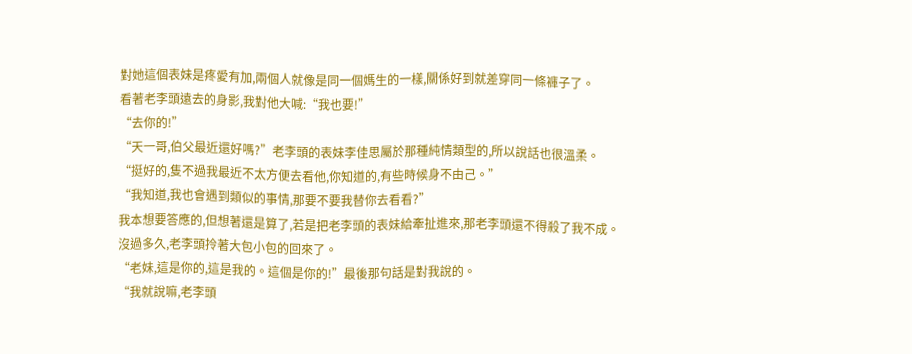對她這個表妹是疼愛有加,兩個人就像是同一個媽生的一樣,關係好到就差穿同一條褲子了。
看著老李頭遠去的身影,我對他大喊:“我也要!”
“去你的!”
“天一哥,伯父最近還好嗎?”老李頭的表妹李佳思屬於那種純情類型的,所以說話也很溫柔。
“挺好的,隻不過我最近不太方便去看他,你知道的,有些時候身不由己。”
“我知道,我也會遇到類似的事情,那要不要我替你去看看?”
我本想要答應的,但想著還是算了,若是把老李頭的表妹給牽扯進來,那老李頭還不得殺了我不成。
沒過多久,老李頭拎著大包小包的回來了。
“老妹,這是你的,這是我的。這個是你的!”最後那句話是對我說的。
“我就說嘛,老李頭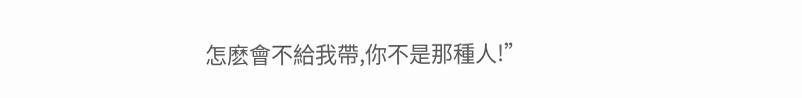怎麽會不給我帶,你不是那種人!”